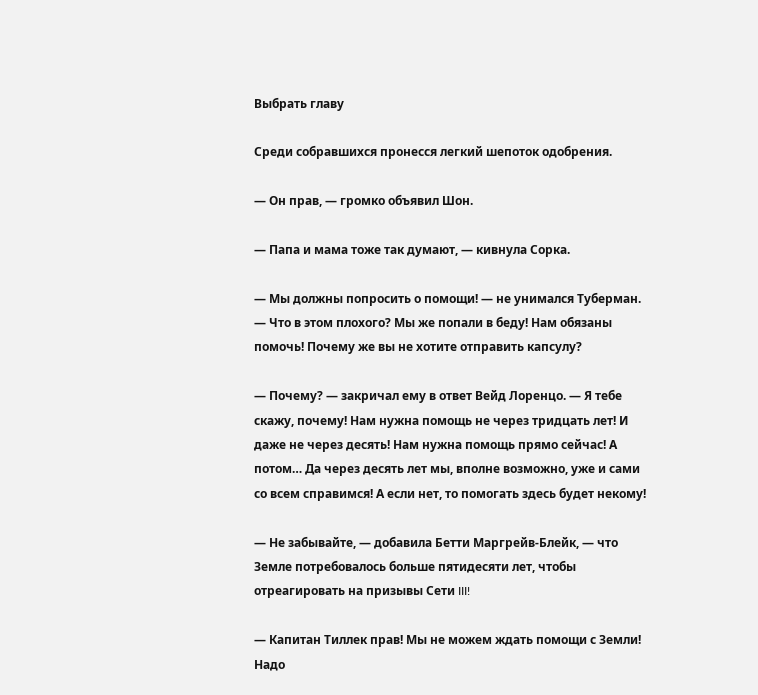Выбрать главу

Среди собравшихся пронесся легкий шепоток одобрения.

— Он прав, — громко объявил Шон.

— Папа и мама тоже так думают, — кивнула Сорка.

— Мы должны попросить о помощи! — не унимался Туберман. — Что в этом плохого? Мы же попали в беду! Нам обязаны помочь! Почему же вы не хотите отправить капсулу?

— Почему? — закричал ему в ответ Вейд Лоренцо. — Я тебе скажу, почему! Нам нужна помощь не через тридцать лет! И даже не через десять! Нам нужна помощь прямо сейчас! А потом… Да через десять лет мы, вполне возможно, уже и сами со всем справимся! А если нет, то помогать здесь будет некому!

— Не забывайте, — добавила Бетти Маргрейв-Блейк, — что Земле потребовалось больше пятидесяти лет, чтобы отреагировать на призывы Сети III!

— Капитан Тиллек прав! Мы не можем ждать помощи с Земли! Надо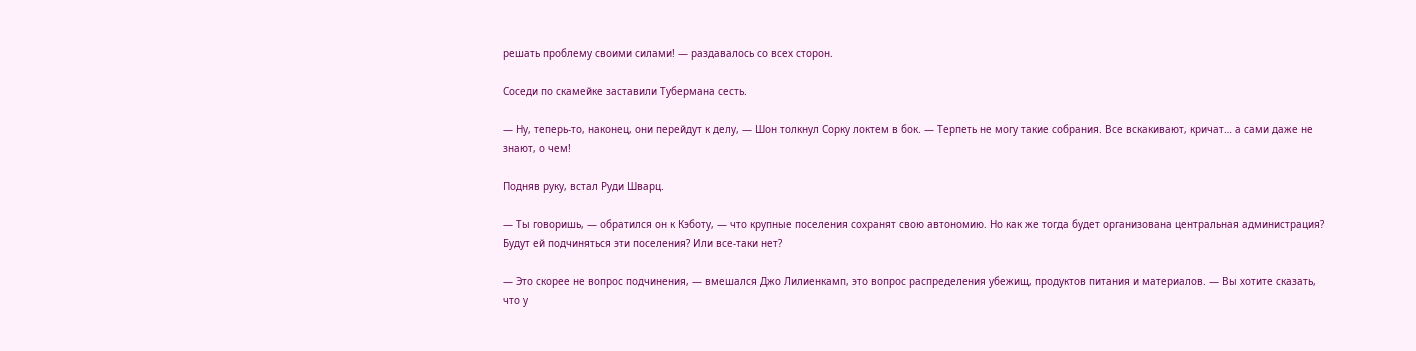решать проблему своими силами! — раздавалось со всех сторон.

Соседи по скамейке заставили Тубермана сесть.

— Ну, теперь-то, наконец, они перейдут к делу, — Шон толкнул Сорку локтем в бок. — Терпеть не могу такие собрания. Все вскакивают, кричат… а сами даже не знают, о чем!

Подняв руку, встал Руди Шварц.

— Ты говоришь, — обратился он к Кэботу, — что крупные поселения сохранят свою автономию. Но как же тогда будет организована центральная администрация? Будут ей подчиняться эти поселения? Или все-таки нет?

— Это скорее не вопрос подчинения, — вмешался Джо Лилиенкамп, это вопрос распределения убежищ, продуктов питания и материалов. — Вы хотите сказать, что у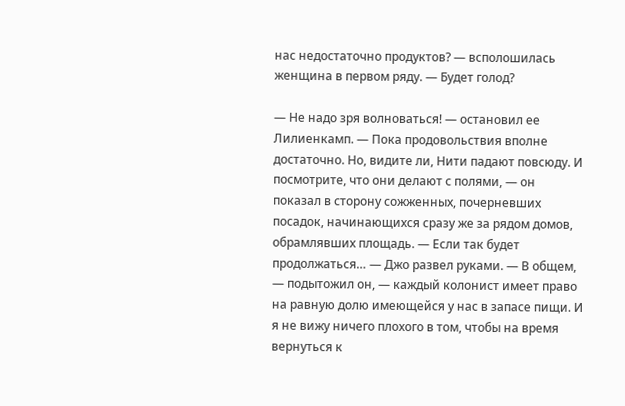нас недостаточно продуктов? — всполошилась женщина в первом ряду. — Будет голод?

— Не надо зря волноваться! — остановил ее Лилиенкамп. — Пока продовольствия вполне достаточно. Но, видите ли, Нити падают повсюду. И посмотрите, что они делают с полями, — он показал в сторону сожженных, почерневших посадок, начинающихся сразу же за рядом домов, обрамлявших площадь. — Если так будет продолжаться… — Джо развел руками. — В общем, — подытожил он, — каждый колонист имеет право на равную долю имеющейся у нас в запасе пищи. И я не вижу ничего плохого в том, чтобы на время вернуться к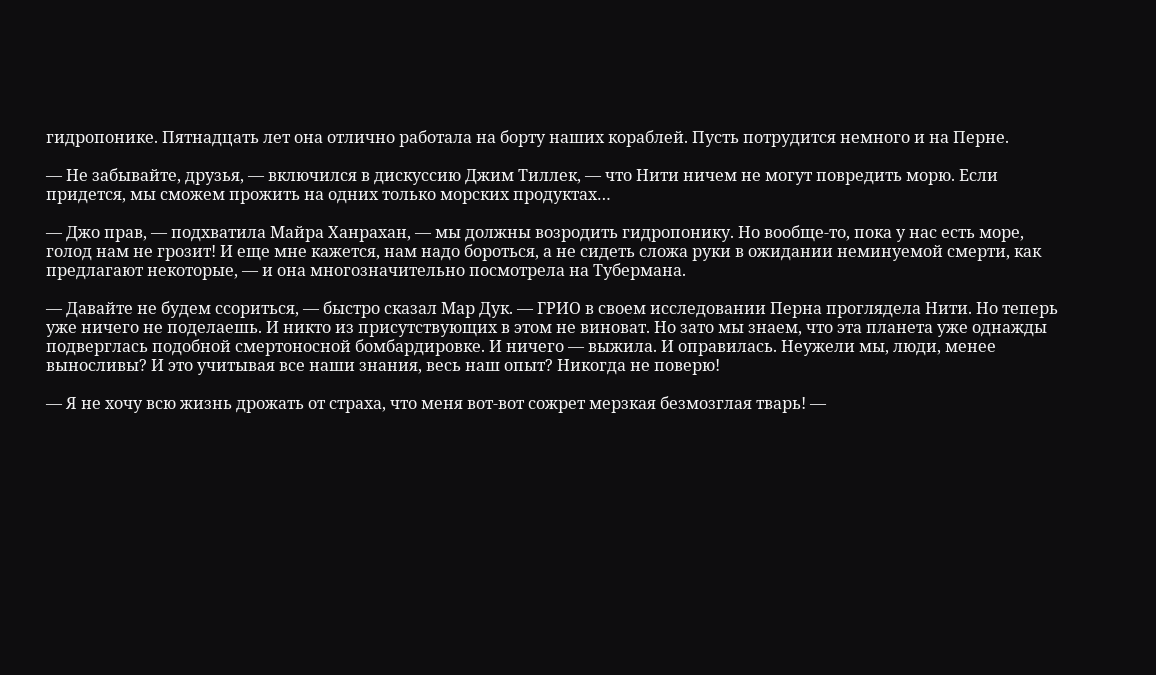гидропонике. Пятнадцать лет она отлично работала на борту наших кораблей. Пусть потрудится немного и на Перне.

— Не забывайте, друзья, — включился в дискуссию Джим Тиллек, — что Нити ничем не могут повредить морю. Если придется, мы сможем прожить на одних только морских продуктах…

— Джо прав, — подхватила Майра Ханрахан, — мы должны возродить гидропонику. Но вообще-то, пока у нас есть море, голод нам не грозит! И еще мне кажется, нам надо бороться, а не сидеть сложа руки в ожидании неминуемой смерти, как предлагают некоторые, — и она многозначительно посмотрела на Тубермана.

— Давайте не будем ссориться, — быстро сказал Мар Дук. — ГРИО в своем исследовании Перна проглядела Нити. Но теперь уже ничего не поделаешь. И никто из присутствующих в этом не виноват. Но зато мы знаем, что эта планета уже однажды подверглась подобной смертоносной бомбардировке. И ничего — выжила. И оправилась. Неужели мы, люди, менее выносливы? И это учитывая все наши знания, весь наш опыт? Никогда не поверю!

— Я не хочу всю жизнь дрожать от страха, что меня вот-вот сожрет мерзкая безмозглая тварь! —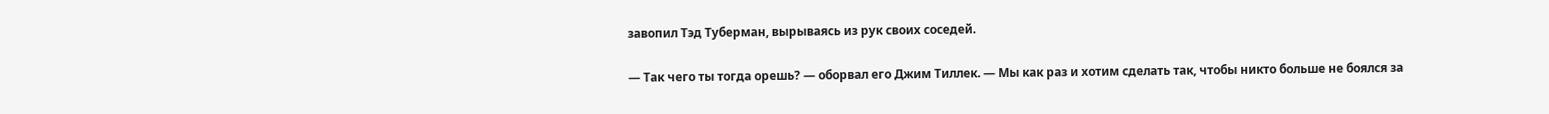завопил Тэд Туберман, вырываясь из рук своих соседей.

— Так чего ты тогда орешь? — оборвал его Джим Тиллек. — Мы как раз и хотим сделать так, чтобы никто больше не боялся за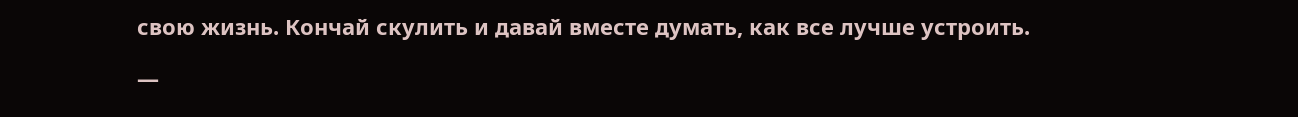свою жизнь. Кончай скулить и давай вместе думать, как все лучше устроить.

—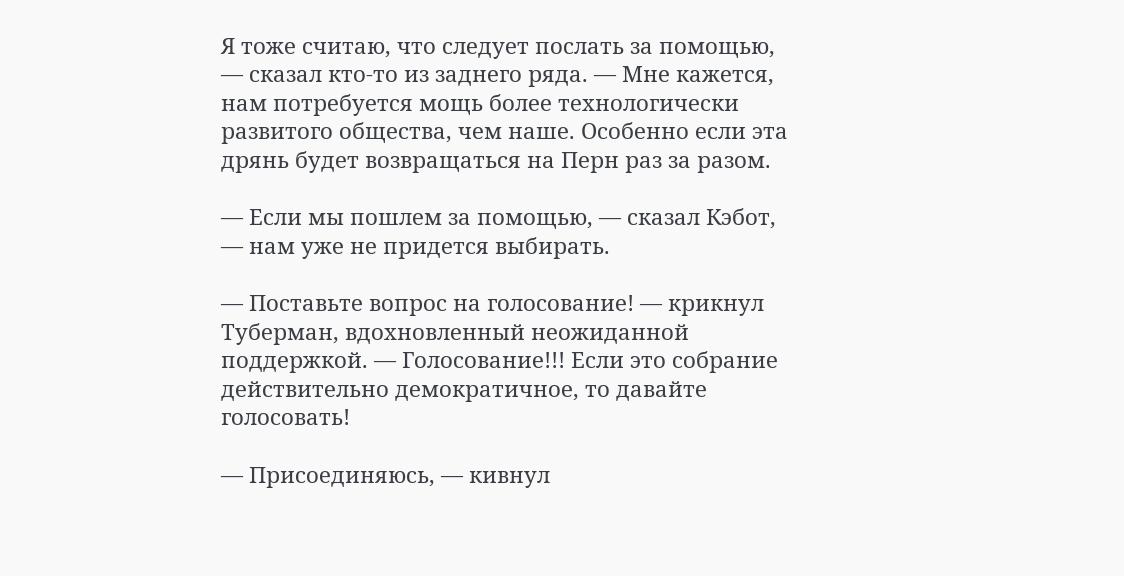Я тоже считаю, что следует послать за помощью, — сказал кто-то из заднего ряда. — Мне кажется, нам потребуется мощь более технологически развитого общества, чем наше. Особенно если эта дрянь будет возвращаться на Перн раз за разом.

— Если мы пошлем за помощью, — сказал Кэбот, — нам уже не придется выбирать.

— Поставьте вопрос на голосование! — крикнул Туберман, вдохновленный неожиданной поддержкой. — Голосование!!! Если это собрание действительно демократичное, то давайте голосовать!

— Присоединяюсь, — кивнул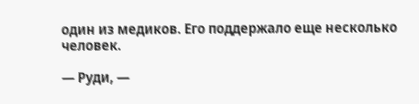один из медиков. Его поддержало еще несколько человек.

— Руди, —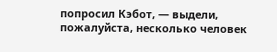попросил Кэбот, — выдели, пожалуйста, несколько человек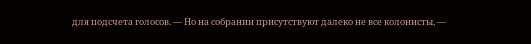для подсчета голосов. — Но на собрании присутствуют далеко не все колонисты, —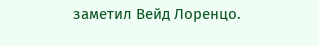заметил Вейд Лоренцо.